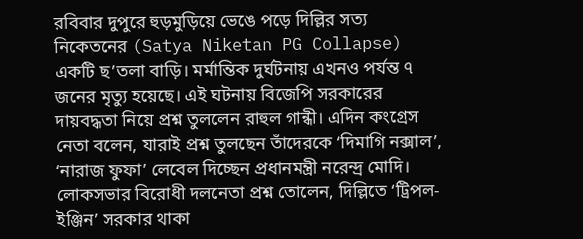রবিবার দুপুরে হুড়মুড়িয়ে ভেঙে পড়ে দিল্লির সত্য নিকেতনের (Satya Niketan PG Collapse) একটি ছ’তলা বাড়ি। মর্মান্তিক দুর্ঘটনায় এখনও পর্যন্ত ৭ জনের মৃত্যু হয়েছে। এই ঘটনায় বিজেপি সরকারের দায়বদ্ধতা নিয়ে প্রশ্ন তুললেন রাহুল গান্ধী। এদিন কংগ্রেস নেতা বলেন, যারাই প্রশ্ন তুলছেন তাঁদেরকে ‘দিমাগি নক্সাল’, ‘নারাজ ফুফা’ লেবেল দিচ্ছেন প্রধানমন্ত্রী নরেন্দ্র মোদি।
লোকসভার বিরোধী দলনেতা প্রশ্ন তোলেন, দিল্লিতে ‘ট্রিপল-ইঞ্জিন’ সরকার থাকা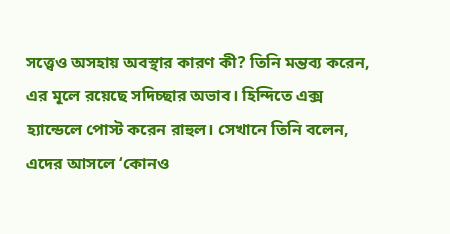সত্ত্বেও অসহায় অবস্থার কারণ কী? তিনি মন্তব্য করেন, এর মূলে রয়েছে সদিচ্ছার অভাব। হিন্দিতে এক্স হ্যান্ডেলে পোস্ট করেন রাহুল। সেখানে তিনি বলেন, এদের আসলে ‘কোনও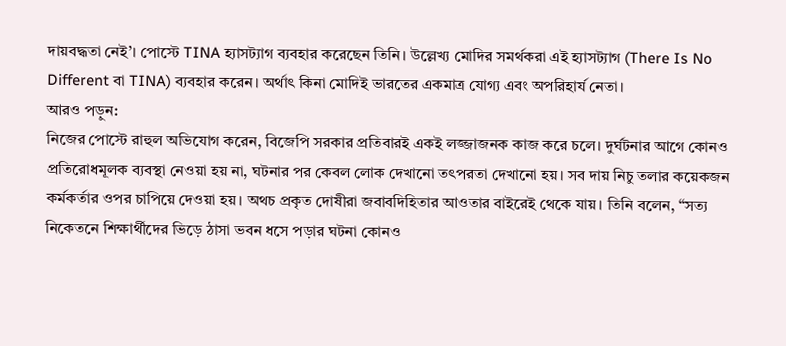দায়বদ্ধতা নেই’। পোস্টে TINA হ্যাসট্যাগ ব্যবহার করেছেন তিনি। উল্লেখ্য মোদির সমর্থকরা এই হ্যাসট্যাগ (There Is No Different বা TINA) ব্যবহার করেন। অর্থাৎ কিনা মোদিই ভারতের একমাত্র যোগ্য এবং অপরিহার্য নেতা।
আরও পড়ুন:
নিজের পোস্টে রাহুল অভিযোগ করেন, বিজেপি সরকার প্রতিবারই একই লজ্জাজনক কাজ করে চলে। দুর্ঘটনার আগে কোনও প্রতিরোধমূলক ব্যবস্থা নেওয়া হয় না, ঘটনার পর কেবল লোক দেখানো তৎপরতা দেখানো হয়। সব দায় নিচু তলার কয়েকজন কর্মকর্তার ওপর চাপিয়ে দেওয়া হয়। অথচ প্রকৃত দোষীরা জবাবদিহিতার আওতার বাইরেই থেকে যায়। তিনি বলেন, “সত্য নিকেতনে শিক্ষার্থীদের ভিড়ে ঠাসা ভবন ধসে পড়ার ঘটনা কোনও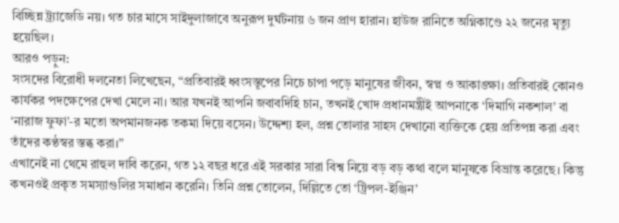বিচ্ছিন্ন ট্র্যাজেডি নয়। গত চার মাসে সাইদুলাজাবে অনুরূপ দুর্ঘটনায় ৬ জন প্রাণ হারান। হাউজ রানিতে অগ্নিকাণ্ডে ২২ জনের মৃত্যু হয়েছিল।
আরও পড়ুন:
সংসদের বিরোধী দলনেতা লিখেছেন, “প্রতিবারই ধ্বংসস্তূপের নিচে চাপা পড়ে মানুষের জীবন, স্বপ্ন ও আকাঙ্ক্ষা। প্রতিবারই কোনও কার্যকর পদক্ষেপের দেখা মেলে না। আর যখনই আপনি জবাবদিহি চান, তখনই খোদ প্রধানমন্ত্রীই আপনাকে ‘দিমাগি নকশাল’ বা ‘নারাজ ফুফা’-র মতো অপমানজনক তকমা দিয়ে বসেন। উদ্দেশ্য হল, প্রশ্ন তোলার সাহস দেখানো ব্যক্তিকে হেয় প্রতিপন্ন করা এবং তাঁদের কণ্ঠস্বর স্তব্ধ করা।”
এখানেই না থেমে রাহুল দাবি করেন, গত ১২ বছর ধরে এই সরকার সারা বিশ্ব নিয়ে বড় বড় কথা বলে মানুষকে বিভ্রান্ত করেছে। কিন্তু কখনওই প্রকৃত সমস্যাগুলির সমাধান করেনি। তিনি প্রশ্ন তোলেন, দিল্লিতে তো ‘ট্রিপল-ইঞ্জিন’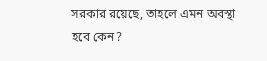সরকার রয়েছে, তাহলে এমন অবস্থা হবে কেন?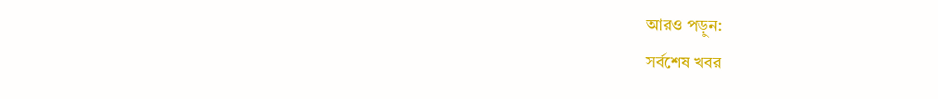আরও পড়ুন:
সর্বশেষ খবর